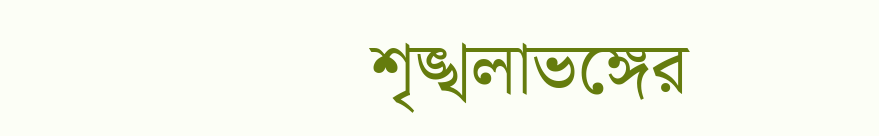শৃঙ্খলাভঙ্গের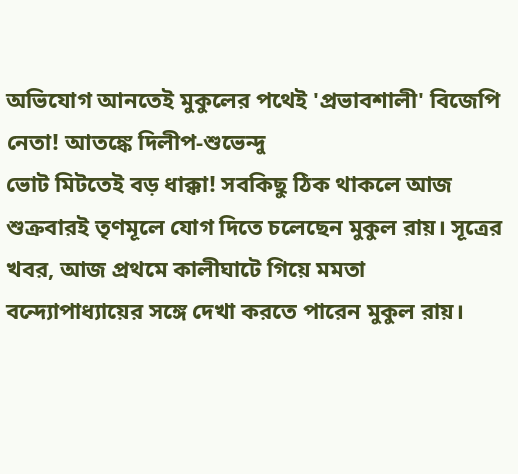অভিযোগ আনতেই মুকুলের পথেই 'প্রভাবশালী' বিজেপি নেতা! আতঙ্কে দিলীপ-শুভেন্দু
ভোট মিটতেই বড় ধাক্কা! সবকিছু ঠিক থাকলে আজ শুক্রবারই তৃণমূলে যোগ দিতে চলেছেন মুকুল রায়। সূত্রের খবর, আজ প্রথমে কালীঘাটে গিয়ে মমতা বন্দ্যোপাধ্যায়ের সঙ্গে দেখা করতে পারেন মুকুল রায়।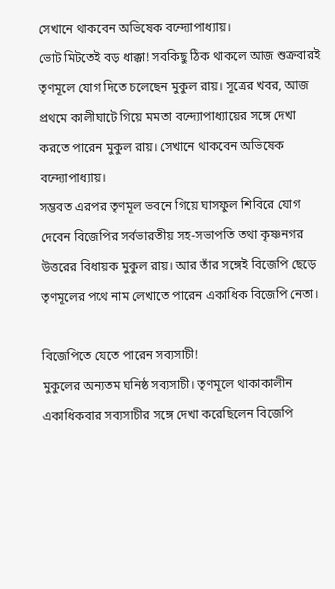সেখানে থাকবেন অভিষেক বন্দ্যোপাধ্যায়।
ভোট মিটতেই বড় ধাক্কা! সবকিছু ঠিক থাকলে আজ শুক্রবারই তৃণমূলে যোগ দিতে চলেছেন মুকুল রায়। সূত্রের খবর, আজ প্রথমে কালীঘাটে গিয়ে মমতা বন্দ্যোপাধ্যায়ের সঙ্গে দেখা করতে পারেন মুকুল রায়। সেখানে থাকবেন অভিষেক বন্দ্যোপাধ্যায়।
সম্ভবত এরপর তৃণমূল ভবনে গিয়ে ঘাসফুল শিবিরে যোগ দেবেন বিজেপির সর্বভারতীয় সহ-সভাপতি তথা কৃষ্ণনগর উত্তরের বিধায়ক মুকুল রায়। আর তাঁর সঙ্গেই বিজেপি ছেড়ে তৃণমূলের পথে নাম লেখাতে পারেন একাধিক বিজেপি নেতা।

বিজেপিতে যেতে পারেন সব্যসাচী!
মুকুলের অন্যতম ঘনিষ্ঠ সব্যসাচী। তৃণমূলে থাকাকালীন একাধিকবার সব্যসাচীর সঙ্গে দেখা করেছিলেন বিজেপি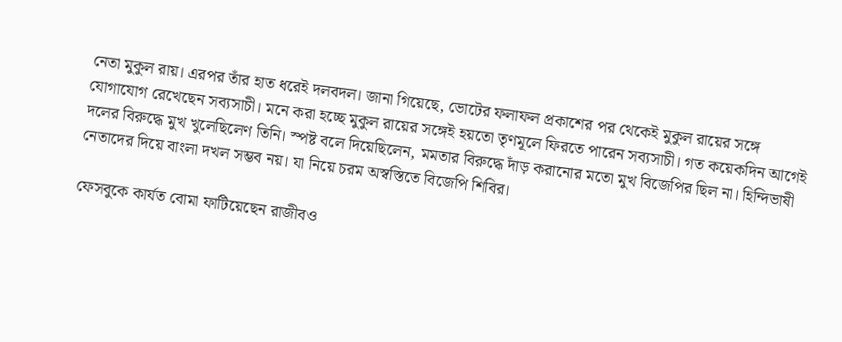নেতা মুকুল রায়। এরপর তাঁর হাত ধরেই দলবদল। জানা গিয়েছে, ভোটের ফলাফল প্রকাশের পর থেকেই মুকুল রায়ের সঙ্গে যোগাযোগ রেখেছেন সব্যসাচী। মনে করা হচ্ছে মুকুল রায়ের সঙ্গেই হয়তো তৃণমূলে ফিরতে পারেন সব্যসাচী। গত কয়েকদিন আগেই দলের বিরুদ্ধে মুখ খুলেছিলেণ তিনি। স্পষ্ট বলে দিয়েছিলেন, মমতার বিরুদ্ধে দাঁড় করানোর মতো মুখ বিজেপির ছিল না। হিন্দিভাষী নেতাদের দিয়ে বাংলা দখল সম্ভব নয়। যা নিয়ে চরম অস্বস্তিতে বিজেপি শিবির।

ফেসবুকে কার্যত বোমা ফাটিয়েছেন রাজীবও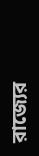রাজ্যের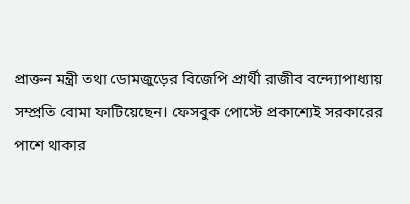প্রাক্তন মন্ত্রী তথা ডোমজুড়ের বিজেপি প্রার্থী রাজীব বন্দ্যোপাধ্যায় সম্প্রতি বোমা ফাটিয়েছেন। ফেসবুক পোস্টে প্রকাশ্যেই সরকারের পাশে থাকার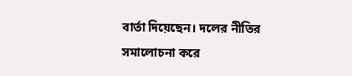বার্তা দিয়েছেন। দলের নীতির সমালোচনা করে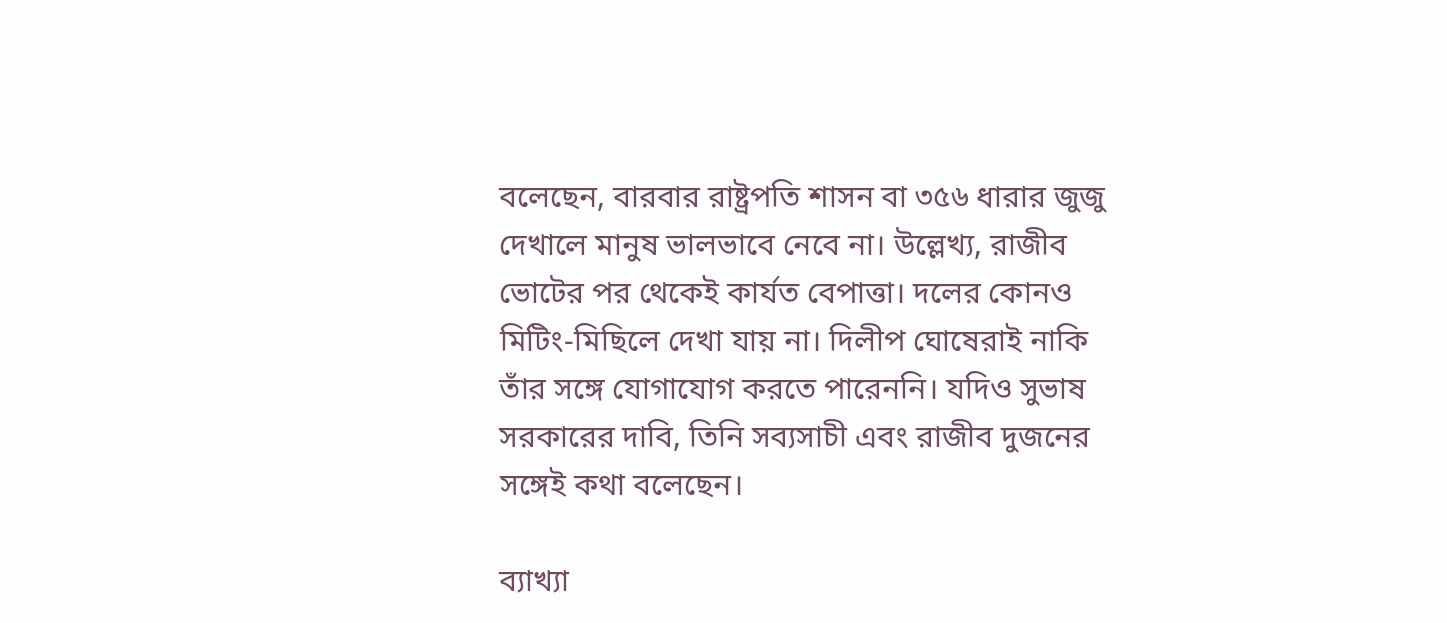বলেছেন, বারবার রাষ্ট্রপতি শাসন বা ৩৫৬ ধারার জুজু দেখালে মানুষ ভালভাবে নেবে না। উল্লেখ্য, রাজীব ভোটের পর থেকেই কার্যত বেপাত্তা। দলের কোনও মিটিং-মিছিলে দেখা যায় না। দিলীপ ঘোষেরাই নাকি তাঁর সঙ্গে যোগাযোগ করতে পারেননি। যদিও সুভাষ সরকারের দাবি, তিনি সব্যসাচী এবং রাজীব দুজনের সঙ্গেই কথা বলেছেন।

ব্যাখ্যা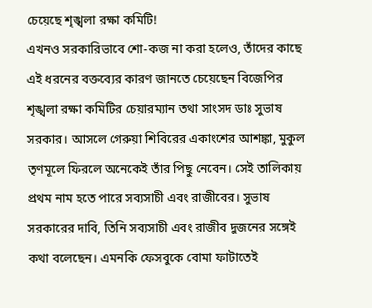চেয়েছে শৃঙ্খলা রক্ষা কমিটি!
এখনও সরকারিভাবে শো-কজ না করা হলেও, তাঁদের কাছে এই ধরনের বক্তব্যের কারণ জানতে চেয়েছেন বিজেপির শৃঙ্খলা রক্ষা কমিটির চেয়ারম্যান তথা সাংসদ ডাঃ সুভাষ সরকার। আসলে গেরুয়া শিবিরের একাংশের আশঙ্কা, মুকুল তৃণমূলে ফিরলে অনেকেই তাঁর পিছু নেবেন। সেই তালিকায় প্রথম নাম হতে পারে সব্যসাচী এবং রাজীবের। সুভাষ সরকারের দাবি, তিনি সব্যসাচী এবং রাজীব দুজনের সঙ্গেই কথা বলেছেন। এমনকি ফেসবুকে বোমা ফাটাতেই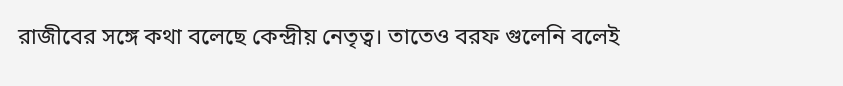রাজীবের সঙ্গে কথা বলেছে কেন্দ্রীয় নেতৃত্ব। তাতেও বরফ গুলেনি বলেই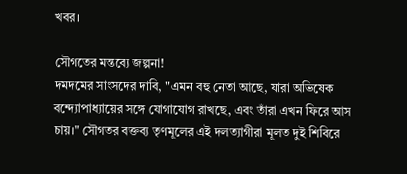খবর।

সৌগতের মন্তব্যে জল্পনা!
দমদমের সাংসদের দাবি, "এমন বহু নেতা আছে, যারা অভিষেক বন্দ্যোপাধ্যায়ের সঙ্গে যোগাযোগ রাখছে, এবং তাঁরা এখন ফিরে আস চায়।" সৌগতর বক্তব্য তৃণমূলের এই দলত্যাগীরা মূলত দুই শিবিরে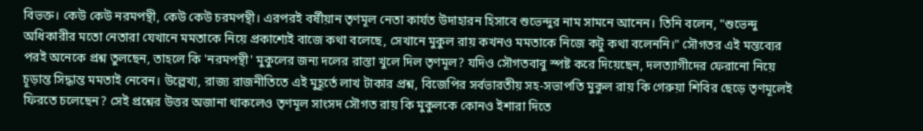বিভক্ত। কেউ কেউ নরমপন্থী, কেউ কেউ চরমপন্থী। এরপরই বর্ষীয়ান তৃণমূল নেতা কার্যত উদাহারন হিসাবে শুভেন্দুর নাম সামনে আনেন। তিনি বলেন, "শুভেন্দু অধিকারীর মতো নেতারা যেখানে মমতাকে নিয়ে প্রকাশ্যেই বাজে কথা বলেছে, সেখানে মুকুল রায় কখনও মমতাকে নিজে কটু কথা বলেননি।" সৌগতর এই মন্তব্যের পরই অনেকে প্রশ্ন তুলছেন, তাহলে কি 'নরমপন্থী' মুকুলের জন্য দলের রাস্তা খুলে দিল তৃণমূল? যদিও সৌগতবাবু স্পষ্ট করে দিয়েছেন, দলত্যাগীদের ফেরানো নিয়ে চূড়ান্ত সিদ্ধান্ত মমতাই নেবেন। উল্লেখ্য, রাজ্য রাজনীতিতে এই মুহূর্তে লাখ টাকার প্রশ্ন, বিজেপির সর্বভারতীয় সহ-সভাপতি মুকুল রায় কি গেরুয়া শিবির ছেড়ে তৃণমূলেই ফিরতে চলেছেন? সেই প্রশ্নের উত্তর অজানা থাকলেও তৃণমূল সাংসদ সৌগত রায় কি মুকুলকে কোনও ইশারা দিতে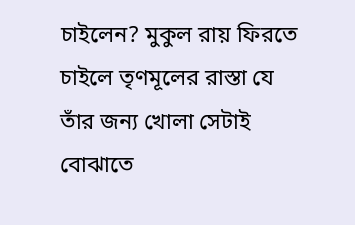চাইলেন? মুকুল রায় ফিরতে চাইলে তৃণমূলের রাস্তা যে তাঁর জন্য খোলা সেটাই বোঝাতে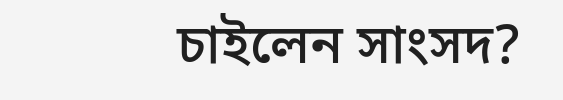চাইলেন সাংসদ?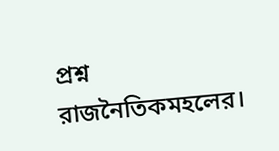প্রশ্ন রাজনৈতিকমহলের।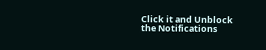Click it and Unblock the Notifications